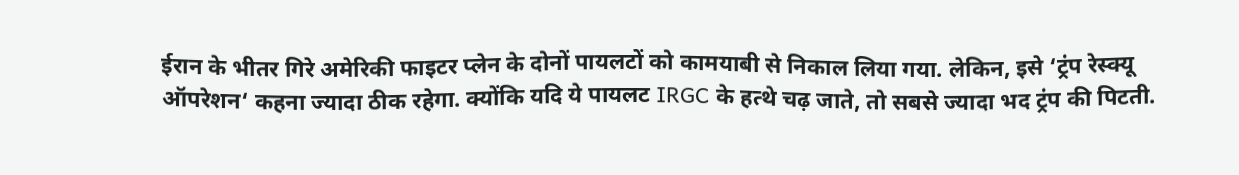ईरान के भीतर गिरे अमेरिकी फाइटर प्लेन के दोनों पायलटों को कामयाबी से निकाल लिया गया. लेकिन, इसे ‘ट्रंप रेस्क्यू ऑपरेशन‘ कहना ज्यादा ठीक रहेगा. क्योंकि यदि ये पायलट IRGC के हत्थे चढ़ जाते, तो सबसे ज्यादा भद ट्रंप की पिटती.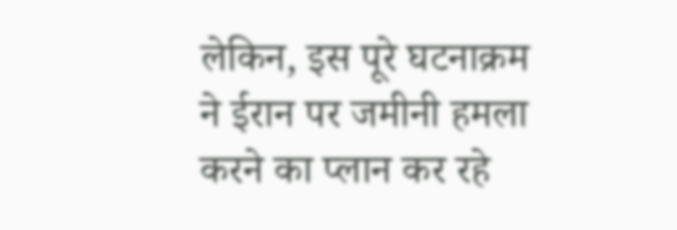लेकिन, इस पूरे घटनाक्रम ने ईरान पर जमीनी हमला करने का प्लान कर रहे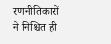रणनीतिकारों ने निश्चित ही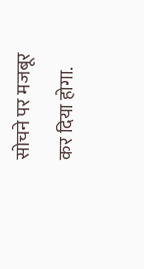सोचने पर मजबूर कर दिया होगा.